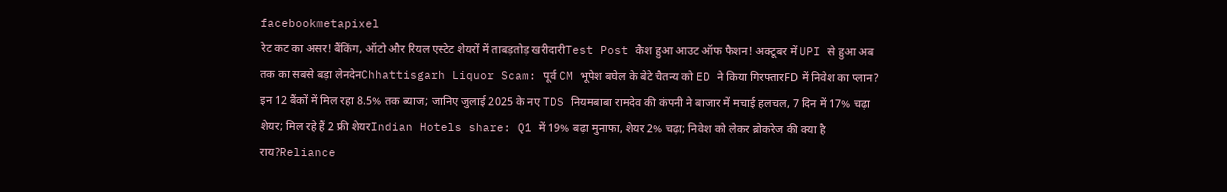facebookmetapixel
रेट कट का असर! बैंकिंग, ऑटो और रियल एस्टेट शेयरों में ताबड़तोड़ खरीदारीTest Post कैश हुआ आउट ऑफ फैशन! अक्टूबर में UPI से हुआ अब तक का सबसे बड़ा लेनदेनChhattisgarh Liquor Scam: पूर्व CM भूपेश बघेल के बेटे चैतन्य को ED ने किया गिरफ्तारFD में निवेश का प्लान? इन 12 बैंकों में मिल रहा 8.5% तक ब्याज; जानिए जुलाई 2025 के नए TDS नियमबाबा रामदेव की कंपनी ने बाजार में मचाई हलचल, 7 दिन में 17% चढ़ा शेयर; मिल रहे हैं 2 फ्री शेयरIndian Hotels share: Q1 में 19% बढ़ा मुनाफा, शेयर 2% चढ़ा; निवेश को लेकर ब्रोकरेज की क्या है राय?Reliance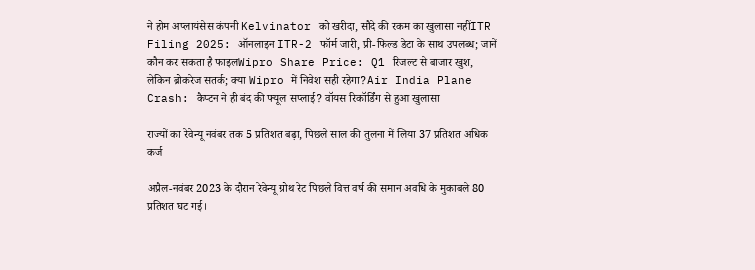ने होम अप्लायंसेस कंपनी Kelvinator को खरीदा, सौदे की रकम का खुलासा नहींITR Filing 2025: ऑनलाइन ITR-2 फॉर्म जारी, प्री-फिल्ड डेटा के साथ उपलब्ध; जानें कौन कर सकता है फाइलWipro Share Price: Q1 रिजल्ट से बाजार खुश, लेकिन ब्रोकरेज सतर्क; क्या Wipro में निवेश सही रहेगा?Air India Plane Crash: कैप्टन ने ही बंद की फ्यूल सप्लाई? वॉयस रिकॉर्डिंग से हुआ खुलासा

राज्यों का रेवेन्यू नवंबर तक 5 प्रतिशत बढ़ा, पिछले साल की तुलना में लिया 37 प्रतिशत अधिक कर्ज

अप्रैल-नवंबर 2023 के दौरान रेवेन्यू ग्रोथ रेट पिछले वित्त वर्ष की समान अवधि के मुकाबले 80 प्रतिशत घट गई।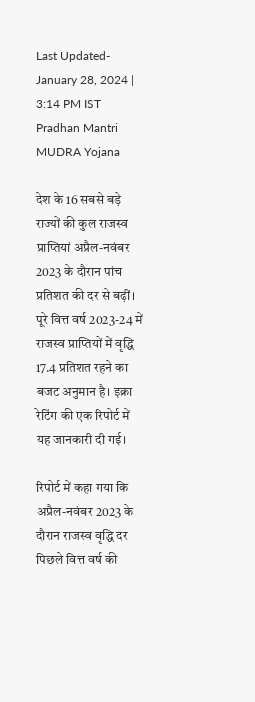Last Updated- January 28, 2024 | 3:14 PM IST
Pradhan Mantri MUDRA Yojana

देश के 16 सबसे बड़े राज्यों की कुल राजस्व प्राप्तियां अप्रैल-नवंबर 2023 के दौरान पांच प्रतिशत की दर से बढ़ीं। पूरे वित्त वर्ष 2023-24 में राजस्व प्राप्तियों में वृद्धि 17.4 प्रतिशत रहने का बजट अनुमान है। इक्रा रेटिंग की एक रिपोर्ट में यह जानकारी दी गई।

रिपोर्ट में कहा गया कि अप्रैल-नवंबर 2023 के दौरान राजस्व वृद्धि दर पिछले वित्त वर्ष की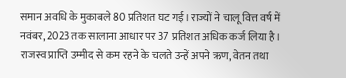समान अवधि के मुकाबले 80 प्रतिशत घट गई। राज्यों ने चालू वित्त वर्ष में नवंबर, 2023 तक सालाना आधार पर 37 प्रतिशत अधिक कर्ज लिया है। राजस्व प्राप्ति उम्मीद से कम रहने के चलते उन्हें अपने ऋण, वेतन तथा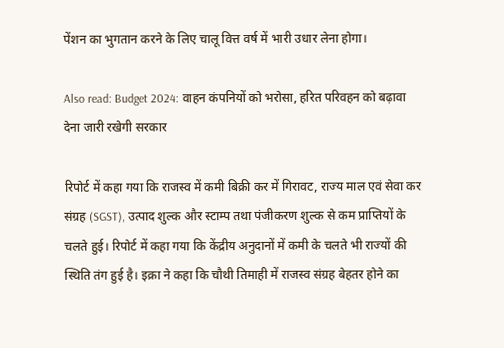पेंशन का भुगतान करने के लिए चालू वित्त वर्ष में भारी उधार लेना होगा।

Also read: Budget 2024: वाहन कंपनियों को भरोसा, हरित परिवहन को बढ़ावा देना जारी रखेगी सरकार

रिपोर्ट में कहा गया कि राजस्व में कमी बिक्री कर में गिरावट, राज्य माल एवं सेवा कर संग्रह (SGST), उत्पाद शुल्क और स्टाम्प तथा पंजीकरण शुल्क से कम प्राप्तियों के चलते हुई। रिपोर्ट में कहा गया कि केंद्रीय अनुदानों में कमी के चलते भी राज्यों की स्थिति तंग हुई है। इक्रा ने कहा कि चौथी तिमाही में राजस्व संग्रह बेहतर होने का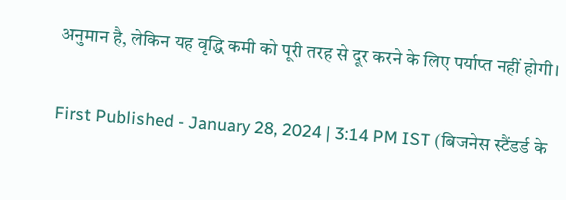अनुमान है, लेकिन यह वृद्धि कमी को पूरी तरह से दूर करने के लिए पर्याप्त नहीं होगी।

First Published - January 28, 2024 | 3:14 PM IST (बिजनेस स्टैंडर्ड के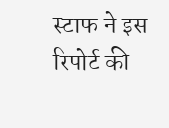स्टाफ ने इस रिपोर्ट की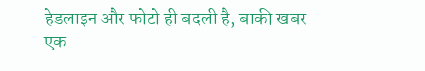हेडलाइन और फोटो ही बदली है, बाकी खबर एक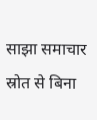साझा समाचार स्रोत से बिना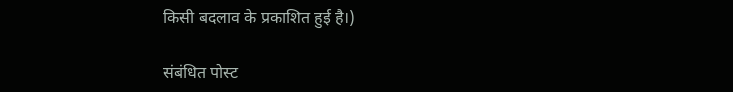किसी बदलाव के प्रकाशित हुई है।)

संबंधित पोस्ट